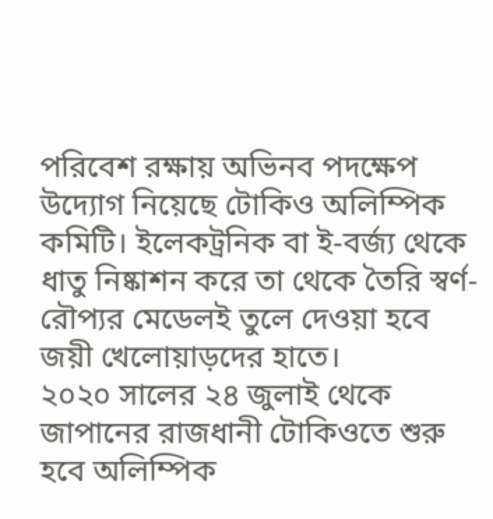পরিবেশ রক্ষায় অভিনব পদক্ষেপ উদ্যোগ নিয়েছে টোকিও অলিম্পিক কমিটি। ইলেকট্রনিক বা ই-বর্জ্য থেকে ধাতু নিষ্কাশন করে তা থেকে তৈরি স্বর্ণ-রৌপ্যর মেডেলই তুলে দেওয়া হবে জয়ী খেলোয়াড়দের হাতে।
২০২০ সালের ২৪ জুলাই থেকে জাপানের রাজধানী টোকিওতে শুরু হবে অলিম্পিক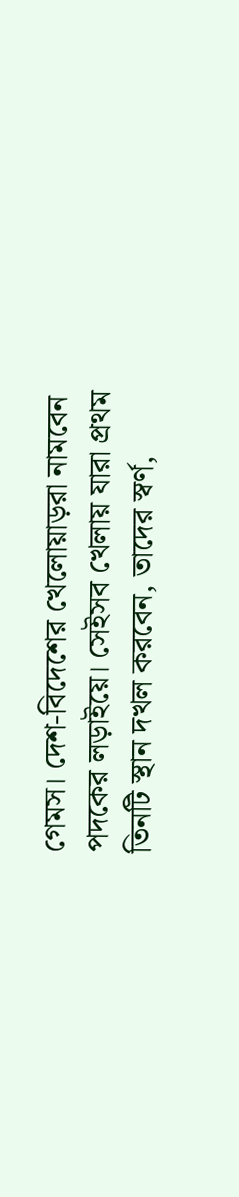গেমস। দেশ-বিদেশের খেলোয়াড়রা নামবেন পদকের লড়াইয়ে। সেইসব খেলায় যারা প্রথম তিনটি স্থান দখল করবেন, তাদের স্বর্ণ,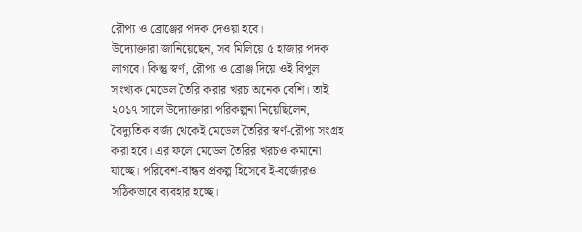রৌপ্য ও ব্রোঞ্জের পদক দেওয়া হবে।
উদ্যোক্তারা জানিয়েছেন, সব মিলিয়ে ৫ হাজার পদক লাগবে। কিন্তু স্বর্ণ, রৌপ্য ও ব্রোঞ্জ দিয়ে ওই বিপুল সংখ্যক মেডেল তৈরি করার খরচ অনেক বেশি। তাই ২০১৭ সালে উদ্যোক্তারা পরিকল্পনা নিয়েছিলেন, বৈদ্যুতিক বর্জ্য থেকেই মেডেল তৈরির স্বর্ণ-রৌপ্য সংগ্রহ করা হবে। এর ফলে মেডেল তৈরির খরচও কমানো যাচ্ছে। পরিবেশ-বান্ধব প্রকল্প হিসেবে ই-বর্জ্যেরও সঠিকভাবে ব্যবহার হচ্ছে।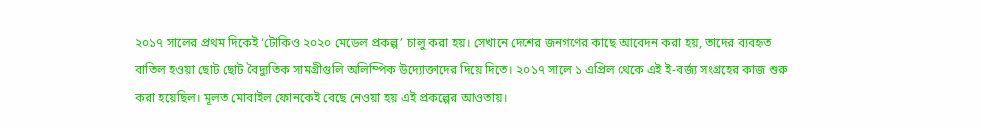২০১৭ সালের প্রথম দিকেই ‘টোকিও ২০২০ মেডেল প্রকল্প’ চালু করা হয়। সেখানে দেশের জনগণের কাছে আবেদন করা হয়, তাদের ব্যবহৃত বাতিল হওয়া ছোট ছোট বৈদ্যুতিক সামগ্রীগুলি অলিম্পিক উদ্যোক্তাদের দিয়ে দিতে। ২০১৭ সালে ১ এপ্রিল থেকে এই ই-বর্জ্য সংগ্রহের কাজ শুরু করা হয়েছিল। মূলত মোবাইল ফোনকেই বেছে নেওয়া হয় এই প্রকল্পের আওতায়।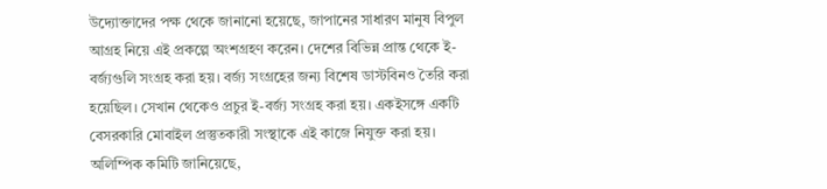উদ্যোক্তাদের পক্ষ থেকে জানানো হয়েছে, জাপানের সাধারণ মানুষ বিপুল আগ্রহ নিয়ে এই প্রকল্পে অংশগ্রহণ করেন। দেশের বিভিন্ন প্রান্ত থেকে ই-বর্জ্যগুলি সংগ্রহ করা হয়। বর্জ্য সংগ্রহের জন্য বিশেষ ডাস্টবিনও তৈরি করা হয়েছিল। সেখান থেকেও প্রচুর ই-বর্জ্য সংগ্রহ করা হয়। একইসঙ্গে একটি বেসরকারি মোবাইল প্রস্তুতকারী সংস্থাকে এই কাজে নিযুক্ত করা হয়।
অলিম্পিক কমিটি জানিয়েছে,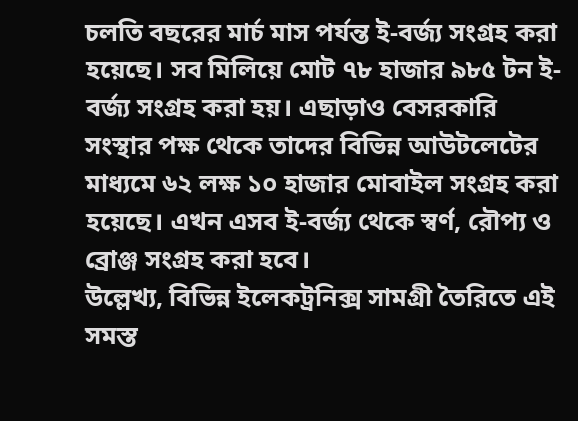চলতি বছরের মার্চ মাস পর্যন্ত ই-বর্জ্য সংগ্রহ করা হয়েছে। সব মিলিয়ে মোট ৭৮ হাজার ৯৮৫ টন ই-বর্জ্য সংগ্রহ করা হয়। এছাড়াও বেসরকারি সংস্থার পক্ষ থেকে তাদের বিভিন্ন আউটলেটের মাধ্যমে ৬২ লক্ষ ১০ হাজার মোবাইল সংগ্রহ করা হয়েছে। এখন এসব ই-বর্জ্য থেকে স্বর্ণ, রৌপ্য ও ব্রোঞ্জ সংগ্রহ করা হবে।
উল্লেখ্য, বিভিন্ন ইলেকট্রনিক্স সামগ্রী তৈরিতে এই সমস্ত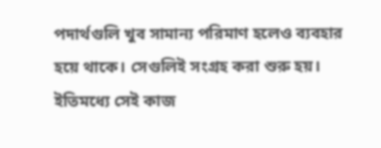পদার্থগুলি খুব সামান্য পরিমাণ হলেও ব্যবহার হয়ে থাকে। সেগুলিই সংগ্রহ করা শুরু হয়। ইতিমধ্যে সেই কাজ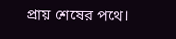প্রায় শেষের পথে।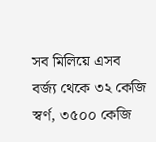সব মিলিয়ে এসব বর্জ্য থেকে ৩২ কেজি স্বর্ণ, ৩৫০০ কেজি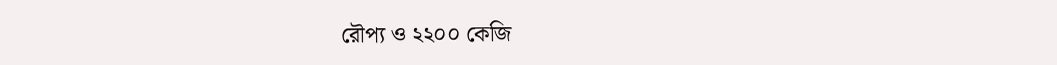রৌপ্য ও ২২০০ কেজি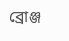ব্রোঞ্জ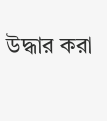উদ্ধার করা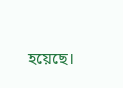হয়েছে।